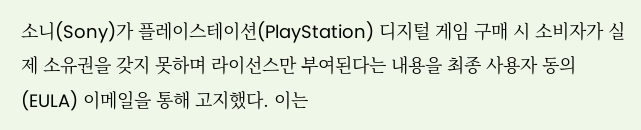소니(Sony)가 플레이스테이션(PlayStation) 디지털 게임 구매 시 소비자가 실제 소유권을 갖지 못하며 라이선스만 부여된다는 내용을 최종 사용자 동의(EULA) 이메일을 통해 고지했다. 이는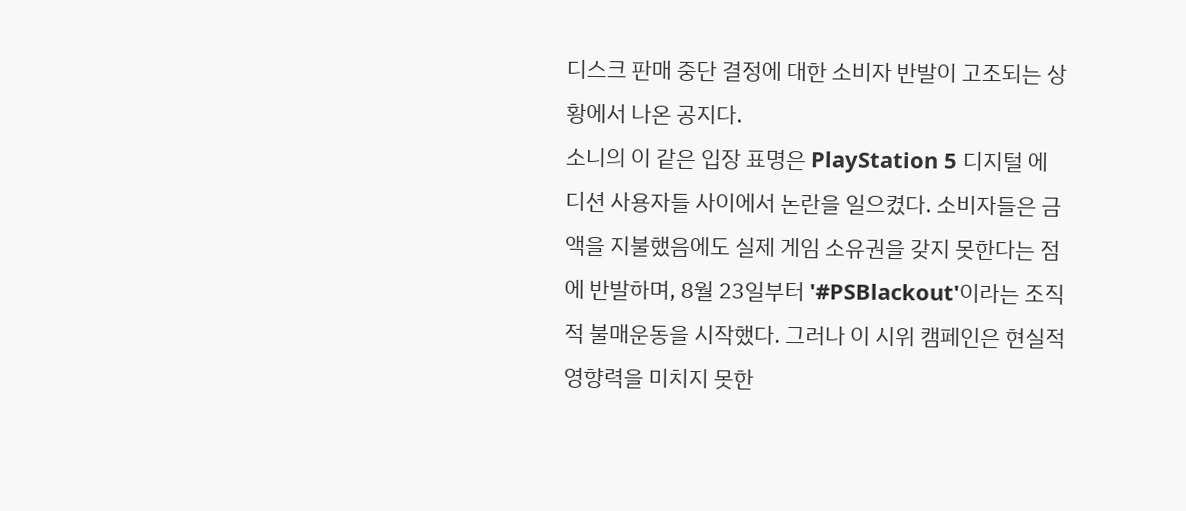디스크 판매 중단 결정에 대한 소비자 반발이 고조되는 상황에서 나온 공지다.
소니의 이 같은 입장 표명은 PlayStation 5 디지털 에디션 사용자들 사이에서 논란을 일으켰다. 소비자들은 금액을 지불했음에도 실제 게임 소유권을 갖지 못한다는 점에 반발하며, 8월 23일부터 '#PSBlackout'이라는 조직적 불매운동을 시작했다. 그러나 이 시위 캠페인은 현실적 영향력을 미치지 못한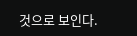것으로 보인다.